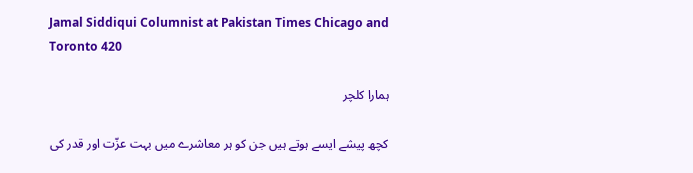Jamal Siddiqui Columnist at Pakistan Times Chicago and Toronto 420

ہمارا کلچر

کچھ پیشے ایسے ہوتے ہیں جن کو ہر معاشرے میں بہت عزّت اور قدر کی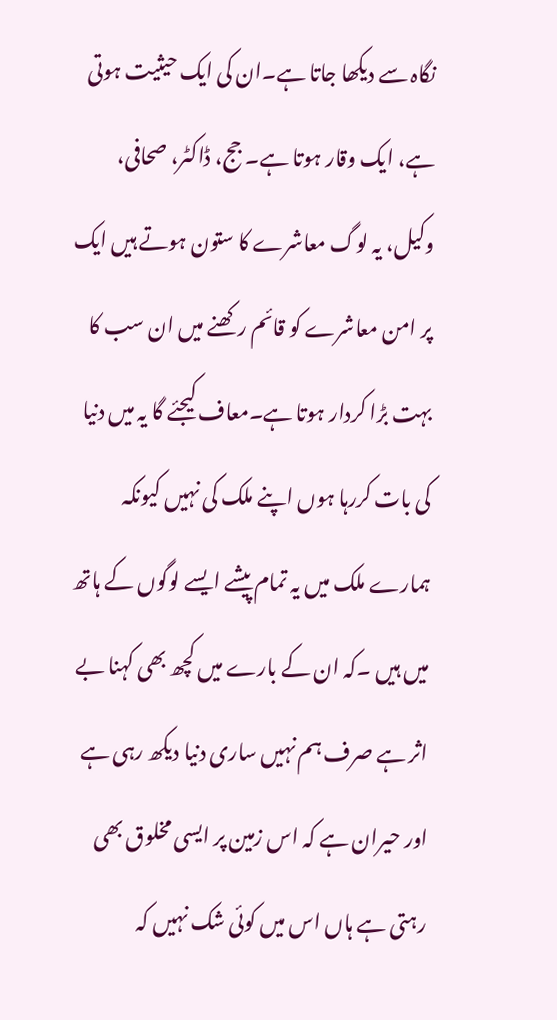نگاہ سے دیکھا جاتا ہے۔ان کی ایک حیثیت ہوتی ہے، ایک وقار ہوتا ہے۔ جج، ڈاکٹر، صحافی، وکیل، یہ لوگ معاشرے کا ستون ہوتے ہیں ایک پر امن معاشرے کو قائم رکھنے میں ان سب کا بہت بڑا کردار ہوتا ہے۔معاف کیجئے گا یہ میں دنیا کی بات کررہا ہوں اپنے ملک کی نہیں کیونکہ ہمارے ملک میں یہ تمام پیشے ایسے لوگوں کے ہاتھ میں ہیں ۔کہ ان کے بارے میں کچھ بھی کہنا بے اثر ہے صرف ہم نہیں ساری دنیا دیکھ رہی ہے اور حیران ہے کہ اس زمین پر ایسی مخلوق بھی رہتی ہے ہاں اس میں کوئی شک نہیں کہ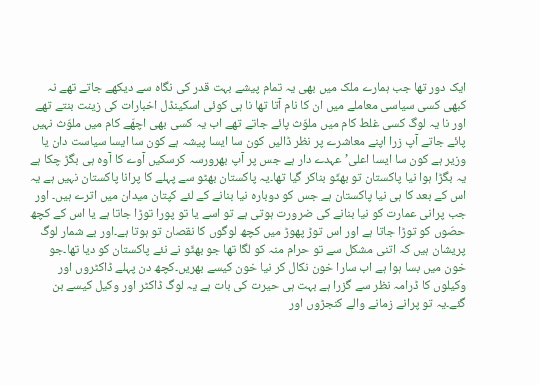ایک دور تھا جب ہمارے ملک میں بھی یہ تمام پیشے بہت قدر کی نگاہ سے دیکھے جاتے تھے نہ کبھی کسی سیاسی معاملے میں ان کا نام آتا تھا نا ہی کوئی اسکینڈل اخبارات کی زینت بنتے تھے اور نا یہ لوگ کسی غلط کام میں ملوّث پائے جاتے تھے اب یہ کسی بھی اچھّے کام میں ملوّث نہیں پائے جاتے آپ زرا اپنے معاشرے پر نظر ڈالیں کون سا ایسا پیشہ ہے کون سا ایسا سیاست دان یا وزیر ہے کون سا ایسا اعلی’ عہدے دار ہے جس پر آپ بھرورسہ کرسکیں آوے کا آوہ ہی بگڑ چکا ہے یہ بگڑا ہوا نیا پاکستان تو بھٹّو بناکر گیا تھا۔یہ پاکستان بھٹو سے پہلے کا پرانا پاکستان نہیں ہے یہ اس کے بعد کا ہی نیا پاکستان ہے جس کو دوبارہ نیا بنانے کے لئے کپتان میدان میں اترے ہیں۔ اور جب پرانی عمارت کو نیا بنانے کی ضرورت ہوتی ہے تو اسے یا تو پورا توڑا جاتا ہے یا اس کے کچھ حصّوں کو توڑا جاتا ہے اور اس توڑ پھوڑ میں کچھ لوگوں کا نقصان تو ہوتا ہے۔اور بے شمار لوگ پریشان ہیں کہ اتنی مشکل سے تو حرام منہ کو لگا تھا جو بھٹّو نے نئے پاکستان کو دیا تھا۔جو خون میں بسا ہوا ہے اب سارا خون نکال کر نیا خون کیسے بھریں۔کچھ دن پہلے ڈاکٹروں اور وکیلوں کا ڈرامہ نظر سے گزرا ہے بہت ہی حیرت کی بات ہے یہ لوگ ڈاکٹر اور وکیل کیسے بن گئے۔یہ تو پرانے زمانے والے کنجڑوں اور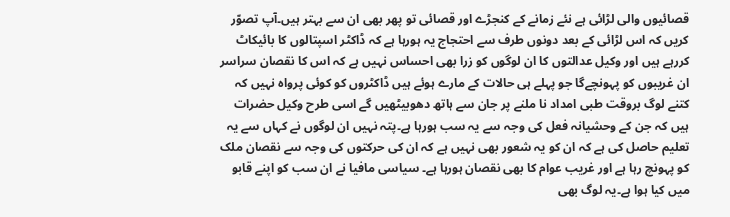قصائیوں والی لڑائی ہے نئے زمانے کے کنجڑے اور قصائی تو پھر بھی ان سے بہتر ہیں۔آپ تصوّر کریں کہ اس لڑائی کے بعد دونوں طرف سے احتجاج یہ ہورہا ہے کہ ڈاکٹر اسپتالوں کا بائیکاٹ کررہے ہیں اور وکیل عدالتوں کا ان لوگوں کو زرا بھی احساس نہیں ہے کہ اس کا نقصان سراسر ان غریبوں کو پہونچےگا جو پہلے ہی حالات کے مارے ہوئے ہیں ڈاکٹروں کو کوئی پرواہ نہیں کہ کتنے لوگ بروقت طبی امداد نا ملنے پر جان سے ہاتھ دھوبیٹھیں گے اسی طرح وکیل حضرات ہیں کہ جن کے وحشیانہ فعل کی وجہ سے یہ سب ہورہا ہے۔پتہ نہیں ان لوگوں نے کہاں سے یہ تعلیم حاصل کی ہے کہ ان کو یہ شعور بھی نہیں ہے کہ ان کی حرکتوں کی وجہ سے نقصان ملک کو پہونچ رہا ہے اور غریب عوام کا بھی نقصان ہورہا ہے۔ سیاسی مافیا نے ان سب کو اپنے قابو میں کیا ہوا ہے۔یہ لوگ بھی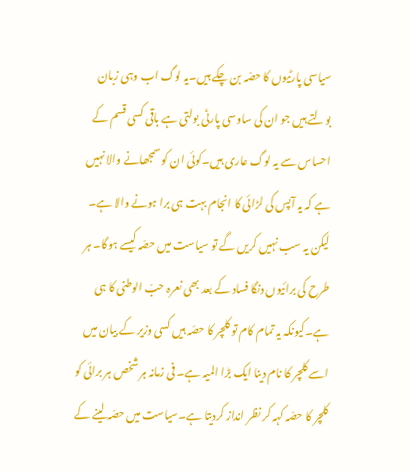سیاسی پارٹیوں کا حصّہ بن چکے ہیں۔یہ لوگ اب وہی زبان بولتے ہیں جو ان کی ساوسی پارٹی بولتی ہے باقی کسی قسم کے احساس سے یہ لوگ عاری ہیں۔کوئی ان کو سمجھانے والا نہیں ہے کہ یہ آپس کی لڑائی کا انجام بہت ہی برا ہونے والا ہے۔ لیکن یہ سب نہیں کریں گے تو سیاست میں حصّہ کیسے ہوگا۔ ہر طرح کی برائیوں دنگا فساد کے بعد بھی نعرہ حبّ الوطنی کا ہی ہے۔کیونکہ یہ تمام کام تو کلچر کا حصّہ ہیں کسی وزیر کے بیان میں اسے کلچر کا نام دینا ایک بڑا المیہ ہے۔ فی زمانہ ہر شخص ہر برائی کو کلچر کا حصّہ کہہ کر نظر انداز کردیتا ہے۔سیاست میں حصّہ لینے کے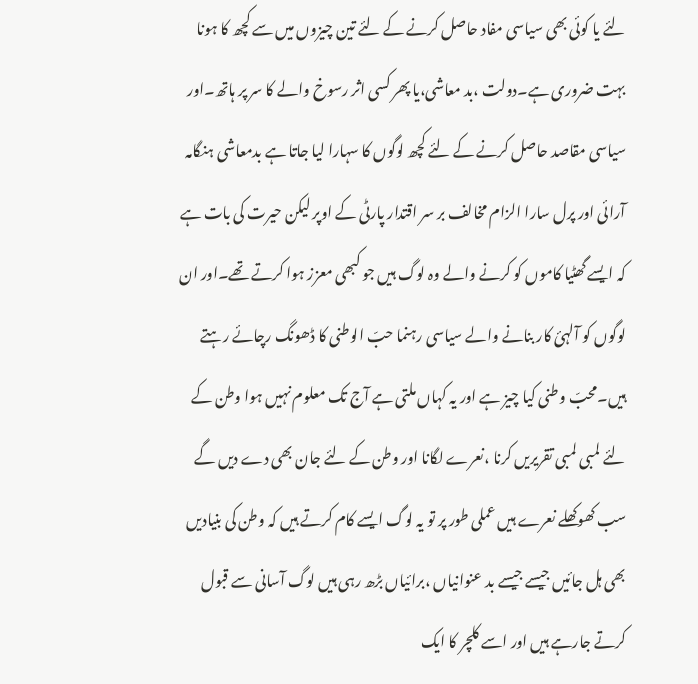لئے یا کوئی بھی سیاسی مفاد حاصل کرنے کے لئے تین چیزوں میں سے کچھ کا ہونا بہت ضروری ہے۔دولت ،بد معاشی،یا پھر کسی اثر رسوخ والے کا سر پر ہاتھ۔اور سیاسی مقاصد حاصل کرنے کے لئے کچھ لوگوں کا سہارا لیا جاتا ہے بدمعاشی ہنگامہ آرائی اور پرل سارا الزام مخالف بر سر اقتدار پارٹی کے اوپر لیکن حیرت کی بات ہے کہ ایسے گھٹیا کاموں کو کرنے والے وہ لوگ ہیں جو کبھی معزز ہوا کرتے تھے۔اور ان لوگوں کو آلہئ کار بنانے والے سیاسی رہنما حبّ الوطنی کا ڈھونگ رچائے رہتے ہیں۔محبّ وطنی کیا چیز ہے اور یہ کہاں ملتی ہے آج تک معلوم نہیں ہوا وطن کے لئے لمبی لمبی تقریریں کرنا ،نعرے لگانا اور وطن کے لئے جان بھی دے دیں گے سب کھوکھلے نعرے ہیں عملی طور پر تو یہ لوگ ایسے کام کرتے ہیں کہ وطن کی بنیادیں بھی ہل جائیں جیسے جیسے بد عنوانیاں ،برائیاں بڑھ رہی ہیں لوگ آسانی سے قبول کرتے جارہے ہیں اور اسے کلچر کا ایک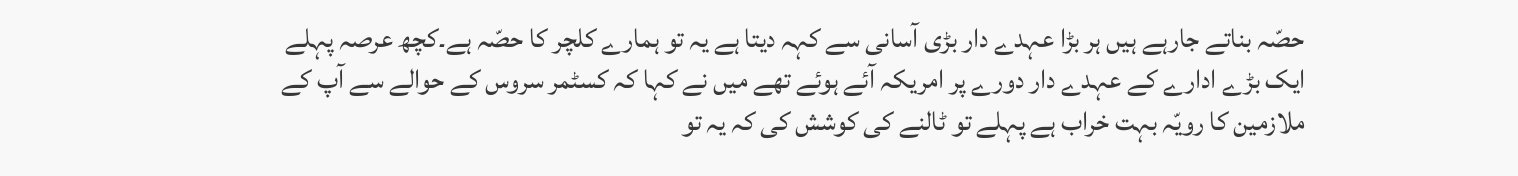حصّہ بناتے جارہے ہیں ہر بڑا عہدے دار بڑی آسانی سے کہہ دیتا ہے یہ تو ہمارے کلچر کا حصّہ ہے۔کچھ عرصہ پہلے ایک بڑے ادارے کے عہدے دار دورے پر امریکہ آئے ہوئے تھے میں نے کہا کہ کسٹمر سروس کے حوالے سے آپ کے ملازمین کا رویّہ بہت خراب ہے پہلے تو ٹالنے کی کوشش کی کہ یہ تو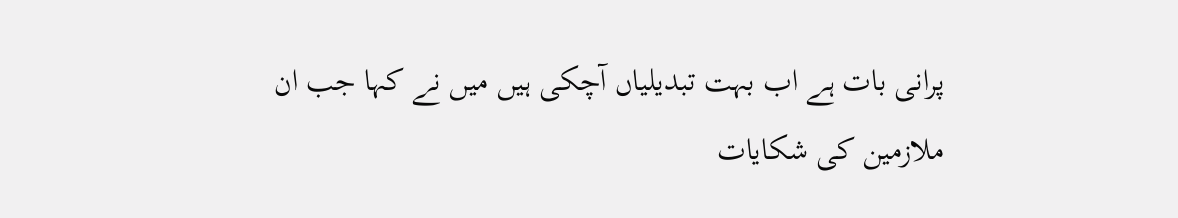پرانی بات ہے اب بہت تبدیلیاں آچکی ہیں میں نے کہا جب ان ملازمین کی شکایات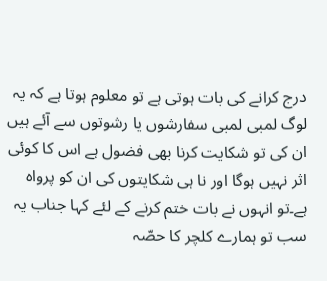درج کرانے کی بات ہوتی ہے تو معلوم ہوتا ہے کہ یہ لوگ لمبی لمبی سفارشوں یا رشوتوں سے آئے ہیں ان کی تو شکایت کرنا بھی فضول ہے اس کا کوئی اثر نہیں ہوگا اور نا ہی شکایتوں کی ان کو پرواہ ہے۔تو انہوں نے بات ختم کرنے کے لئے کہا جناب یہ سب تو ہمارے کلچر کا حصّہ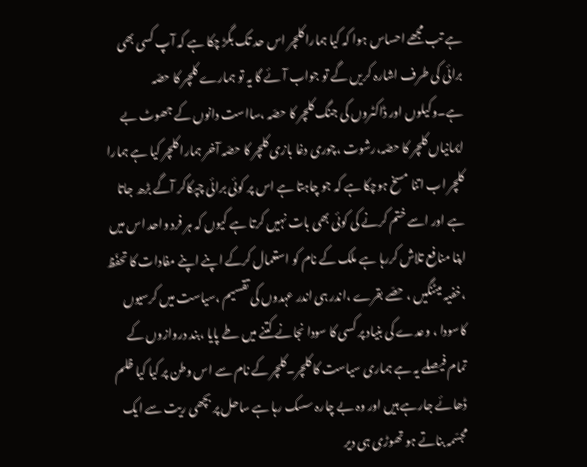ہے تب مجھے احساس ہوا کہ کیا ہمارا کلچر اس حد تک بگڑ چکا ہے کہ آپ کسی بھی برائی کی طرف اشارہ کریں گے تو جواب آئے گا یہ تو ہمارے کلچر کا حصّہ ہے۔وکیلوں اور ڈاکٹروں کی جنگ کلچر کا حصّہ ،سااست دانوں کے جھوٹ بے ایمانیاں کلچر کا حصّہ،رشوت ،چوری دغا بازی کلچر کا حصّہ آخر ہمارا کلچر کیا ہے ہمارا کلچر اب اتنا مسخ ہوچکا ہے کہ جو چاہتا ہے اس پر کوئی برائی چپکاکر آگے بڑھ جاتا ہے اور اسے ختم کرنے کی کوئی بھی بات نہیں کرتا ہے کیوں کہ ہر فرد واحد اس میں اپنا منافع تلاش کررہا ہے ملک کے نام کو استعمال کرکے اپنے اپنے مفادات کا تحفّظ ،خفیہ میٹنگیں ، حصّے بقرے ،اندر ہی اندر عہدوں کی تقسیم ،سیاست میں کرسیوں کاسودا ، وعدے کی بنیاد پر کسی کا سودا نجانے کتنے میں طے پایا ،بند دروازوں کے تمام فیصلے یہ ہے ہماری سیاست کا کلچر۔کلچر کے نام سے اس وطن پر کیا کیا ظلم ڈھائے جارہے ہیں اور وہ بے چارہ سسک رہا ہے ساحل پر بچھی ریت سے ایک مجسّمہ بناتے ہو تھوڑی ہی دیر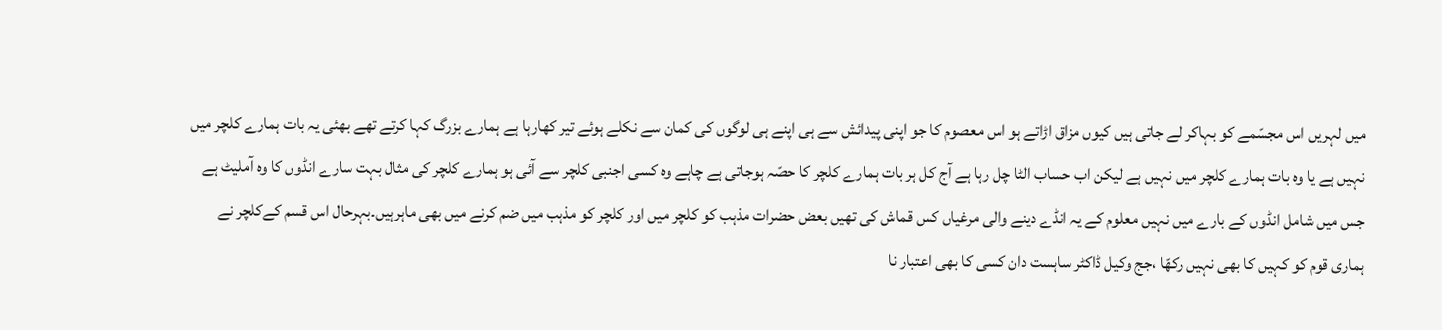میں لہریں اس مجسّمے کو بہاکر لے جاتی ہیں کیوں مزاق اڑاتے ہو اس معصوم کا جو اپنی پیدائش سے ہی اپنے ہی لوگوں کی کمان سے نکلے ہوئے تیر کھارہا ہے ہمارے بزرگ کہا کرتے تھے بھئی یہ بات ہمارے کلچر میں نہیں ہے یا وہ بات ہمارے کلچر میں نہیں ہے لیکن اب حساب الٹا چل رہا ہے آج کل ہر بات ہمارے کلچر کا حصّہ ہوجاتی ہے چاہے وہ کسی اجنبی کلچر سے آئی ہو ہمارے کلچر کی مثال بہت سارے انڈوں کا وہ آملیٹ ہے جس میں شامل انڈوں کے بارے میں نہیں معلوم کے یہ انڈے دینے والی مرغیاں کس قماش کی تھیں بعض حضرات مذہب کو کلچر میں اور کلچر کو مذہب میں ضم کرنے میں بھی ماہرہیں۔بہرحال اس قسم کےکلچر نے ہماری قوم کو کہیں کا بھی نہیں رکھّا ،جج وکیل ڈاکٹر ساہست دان کسی کا بھی اعتبار نا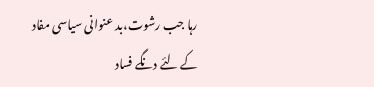رہا جب رشوت،بد عنوانی سیاسی مفاد کے لئے دنگے فساد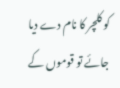کو کلچر کا نام دے دیا جائے تو قوموں کے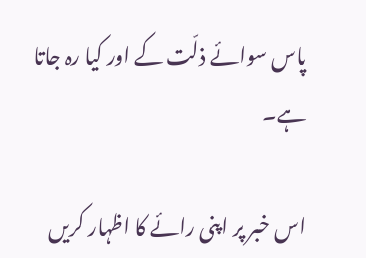پاس سوائے ذلّت کے اور کیا رہ جاتا ہے۔

اس خبر پر اپنی رائے کا اظہار کریں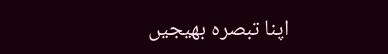اپنا تبصرہ بھیجیں